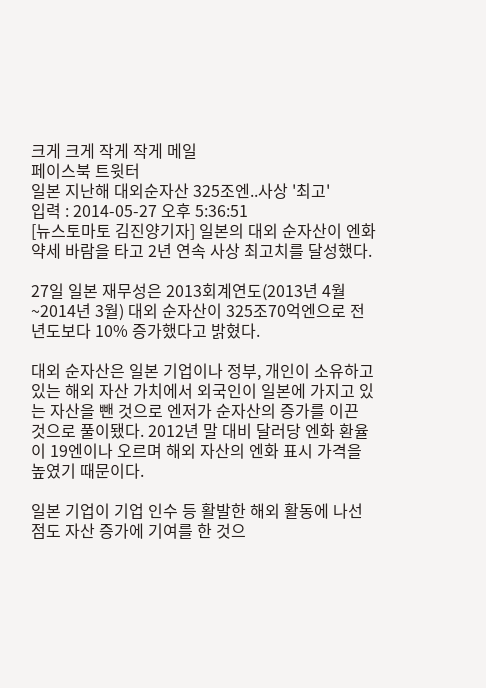크게 크게 작게 작게 메일
페이스북 트윗터
일본 지난해 대외순자산 325조엔..사상 '최고'
입력 : 2014-05-27 오후 5:36:51
[뉴스토마토 김진양기자] 일본의 대외 순자산이 엔화 약세 바람을 타고 2년 연속 사상 최고치를 달성했다.

27일 일본 재무성은 2013회계연도(2013년 4월~2014년 3월) 대외 순자산이 325조70억엔으로 전년도보다 10% 증가했다고 밝혔다.

대외 순자산은 일본 기업이나 정부, 개인이 소유하고 있는 해외 자산 가치에서 외국인이 일본에 가지고 있는 자산을 뺀 것으로 엔저가 순자산의 증가를 이끈 것으로 풀이됐다. 2012년 말 대비 달러당 엔화 환율이 19엔이나 오르며 해외 자산의 엔화 표시 가격을 높였기 때문이다.

일본 기업이 기업 인수 등 활발한 해외 활동에 나선 점도 자산 증가에 기여를 한 것으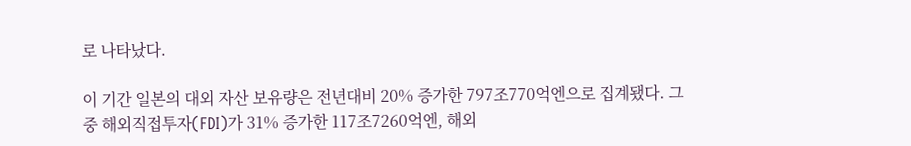로 나타났다.

이 기간 일본의 대외 자산 보유량은 전년대비 20% 증가한 797조770억엔으로 집계됐다. 그 중 해외직접투자(FDI)가 31% 증가한 117조7260억엔, 해외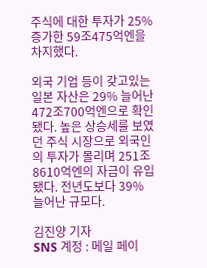주식에 대한 투자가 25% 증가한 59조475억엔을 차지했다.

외국 기업 등이 갖고있는 일본 자산은 29% 늘어난 472조700억엔으로 확인됐다. 높은 상승세를 보였던 주식 시장으로 외국인의 투자가 몰리며 251조8610억엔의 자금이 유입됐다. 전년도보다 39% 늘어난 규모다.

김진양 기자
SNS 계정 : 메일 페이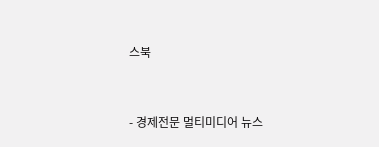스북


- 경제전문 멀티미디어 뉴스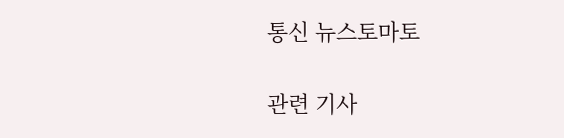통신 뉴스토마토

관련 기사